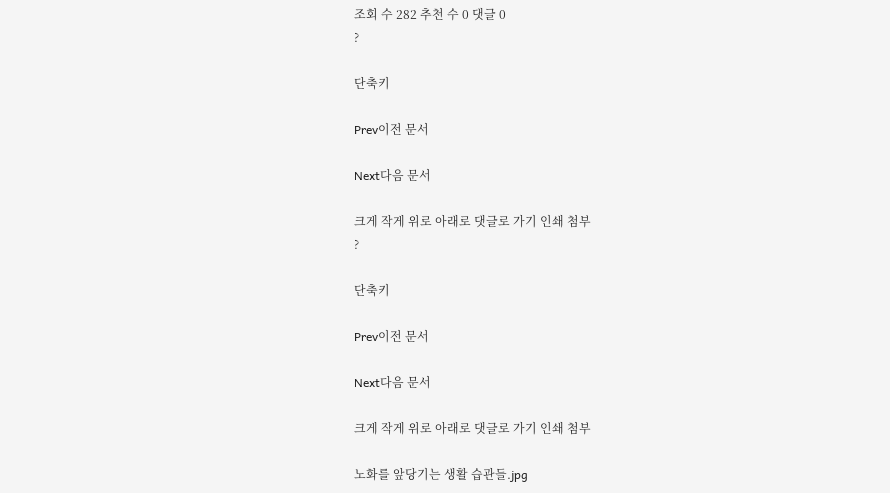조회 수 282 추천 수 0 댓글 0
?

단축키

Prev이전 문서

Next다음 문서

크게 작게 위로 아래로 댓글로 가기 인쇄 첨부
?

단축키

Prev이전 문서

Next다음 문서

크게 작게 위로 아래로 댓글로 가기 인쇄 첨부

노화를 앞당기는 생활 습관들.jpg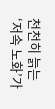천천히 늙는‘저속 노화’가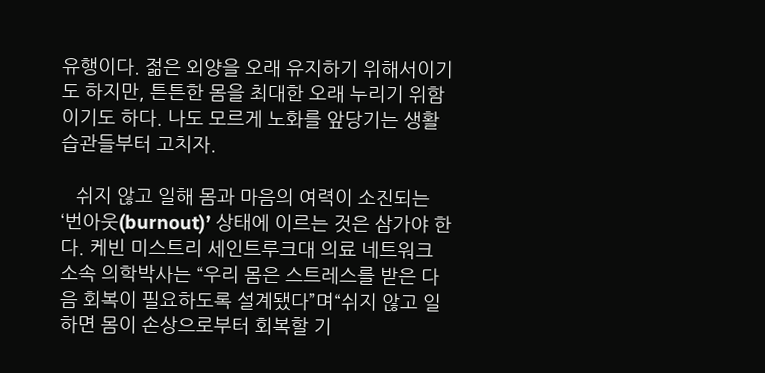유행이다. 젊은 외양을 오래 유지하기 위해서이기도 하지만, 튼튼한 몸을 최대한 오래 누리기 위함이기도 하다. 나도 모르게 노화를 앞당기는 생활 습관들부터 고치자.

   쉬지 않고 일해 몸과 마음의 여력이 소진되는 ‘번아웃(burnout)’ 상태에 이르는 것은 삼가야 한다. 케빈 미스트리 세인트루크대 의료 네트워크 소속 의학박사는 “우리 몸은 스트레스를 받은 다음 회복이 필요하도록 설계됐다”며“쉬지 않고 일하면 몸이 손상으로부터 회복할 기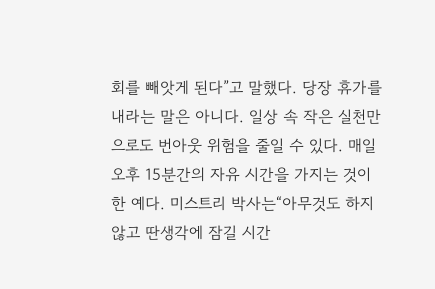회를 빼앗게 된다”고 말했다. 당장 휴가를 내라는 말은 아니다. 일상 속 작은 실천만으로도 번아웃 위험을 줄일 수 있다. 매일 오후 15분간의 자유 시간을 가지는 것이 한 예다. 미스트리 박사는“아무것도 하지 않고 딴생각에 잠길 시간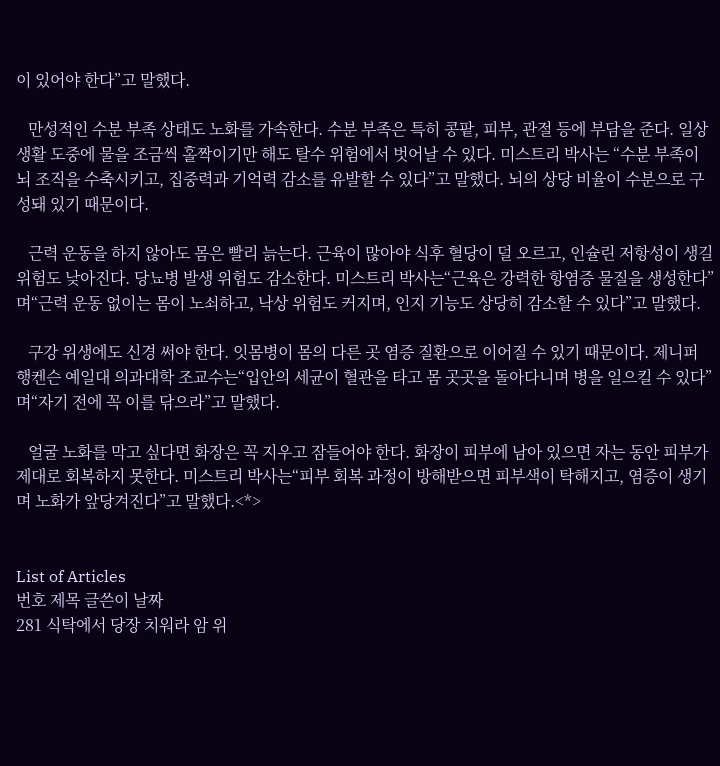이 있어야 한다”고 말했다.

   만성적인 수분 부족 상태도 노화를 가속한다. 수분 부족은 특히 콩팥, 피부, 관절 등에 부담을 준다. 일상생활 도중에 물을 조금씩 홀짝이기만 해도 탈수 위험에서 벗어날 수 있다. 미스트리 박사는 “수분 부족이 뇌 조직을 수축시키고, 집중력과 기억력 감소를 유발할 수 있다”고 말했다. 뇌의 상당 비율이 수분으로 구성돼 있기 때문이다.

   근력 운동을 하지 않아도 몸은 빨리 늙는다. 근육이 많아야 식후 혈당이 덜 오르고, 인슐린 저항성이 생길 위험도 낮아진다. 당뇨병 발생 위험도 감소한다. 미스트리 박사는“근육은 강력한 항염증 물질을 생성한다”며“근력 운동 없이는 몸이 노쇠하고, 낙상 위험도 커지며, 인지 기능도 상당히 감소할 수 있다”고 말했다.

   구강 위생에도 신경 써야 한다. 잇몸병이 몸의 다른 곳 염증 질환으로 이어질 수 있기 때문이다. 제니퍼 행켄슨 예일대 의과대학 조교수는“입안의 세균이 혈관을 타고 몸 곳곳을 돌아다니며 병을 일으킬 수 있다”며“자기 전에 꼭 이를 닦으라”고 말했다.

   얼굴 노화를 막고 싶다면 화장은 꼭 지우고 잠들어야 한다. 화장이 피부에 남아 있으면 자는 동안 피부가 제대로 회복하지 못한다. 미스트리 박사는“피부 회복 과정이 방해받으면 피부색이 탁해지고, 염증이 생기며 노화가 앞당겨진다”고 말했다.<*>


List of Articles
번호 제목 글쓴이 날짜
281 식탁에서 당장 치워라 암 위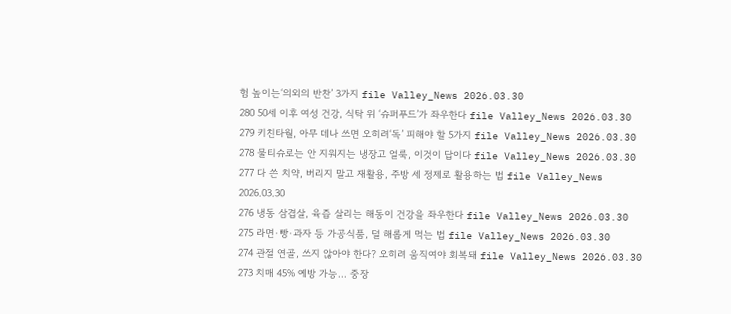험 높이는‘의외의 반찬’ 3가지 file Valley_News 2026.03.30
280 50세 이후 여성 건강, 식탁 위 ‘슈퍼푸드’가 좌우한다 file Valley_News 2026.03.30
279 키친타월, 아무 데나 쓰면 오히려‘독’ 피해야 할 5가지 file Valley_News 2026.03.30
278 물티슈로는 안 지워지는 냉장고 얼룩, 이것이 답이다 file Valley_News 2026.03.30
277 다 쓴 치약, 버리지 말고 재활용, 주방 세 정제로 활용하는 법 file Valley_News 2026.03.30
276 냉동 삼겹살, 육즙 살리는 해동이 건강을 좌우한다 file Valley_News 2026.03.30
275 라면·빵·과자 등 가공식품, 덜 해롭게 먹는 법 file Valley_News 2026.03.30
274 관절 연골, 쓰지 않아야 한다? 오히려 움직여야 회복돼 file Valley_News 2026.03.30
273 치매 45% 예방 가능… 중장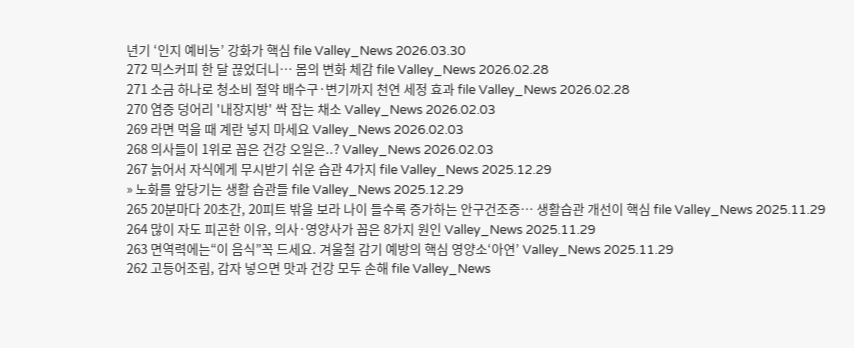년기 ‘인지 예비능’ 강화가 핵심 file Valley_News 2026.03.30
272 믹스커피 한 달 끊었더니… 몸의 변화 체감 file Valley_News 2026.02.28
271 소금 하나로 청소비 절약 배수구·변기까지 천연 세정 효과 file Valley_News 2026.02.28
270 염증 덩어리 '내장지방' 싹 잡는 채소 Valley_News 2026.02.03
269 라면 먹을 때 계란 넣지 마세요 Valley_News 2026.02.03
268 의사들이 1위로 꼽은 건강 오일은..? Valley_News 2026.02.03
267 늙어서 자식에게 무시받기 쉬운 습관 4가지 file Valley_News 2025.12.29
» 노화를 앞당기는 생활 습관들 file Valley_News 2025.12.29
265 20분마다 20초간, 20피트 밖을 보라 나이 들수록 증가하는 안구건조증… 생활습관 개선이 핵심 file Valley_News 2025.11.29
264 많이 자도 피곤한 이유, 의사·영양사가 꼽은 8가지 원인 Valley_News 2025.11.29
263 면역력에는“이 음식”꼭 드세요. 겨울철 감기 예방의 핵심 영양소‘아연’ Valley_News 2025.11.29
262 고등어조림, 감자 넣으면 맛과 건강 모두 손해 file Valley_News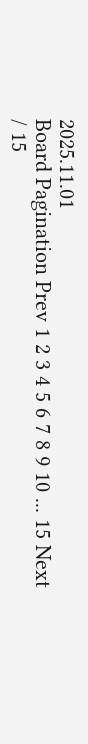2025.11.01
Board Pagination Prev 1 2 3 4 5 6 7 8 9 10 ... 15 Next
/ 15